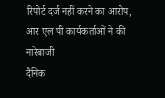रिपोर्ट दर्ज नहीं करने का आरोप, आर एल पी कार्यकर्ताओं ने की नारेबाजी
दैनिक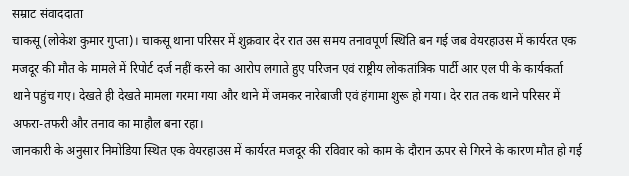सम्राट संवाददाता
चाकसू (लोकेश कुमार गुप्ता)। चाकसू थाना परिसर में शुक्रवार देर रात उस समय तनावपूर्ण स्थिति बन गई जब वेयरहाउस में कार्यरत एक मजदूर की मौत के मामले में रिपोर्ट दर्ज नहीं करने का आरोप लगाते हुए परिजन एवं राष्ट्रीय लोकतांत्रिक पार्टी आर एल पी के कार्यकर्ता थाने पहुंच गए। देखते ही देखते मामला गरमा गया और थाने में जमकर नारेबाजी एवं हंगामा शुरू हो गया। देर रात तक थाने परिसर में अफरा-तफरी और तनाव का माहौल बना रहा।
जानकारी के अनुसार निमोडिया स्थित एक वेयरहाउस में कार्यरत मजदूर की रविवार को काम के दौरान ऊपर से गिरने के कारण मौत हो गई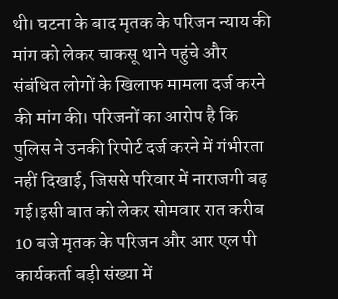थी। घटना के बाद मृतक के परिजन न्याय की मांग को लेकर चाकसू थाने पहुंचे और संबंधित लोगों के खिलाफ मामला दर्ज करने की मांग की। परिजनों का आरोप है कि पुलिस ने उनकी रिपोर्ट दर्ज करने में गंभीरता नहीं दिखाई, जिससे परिवार में नाराजगी बढ़ गई।इसी बात को लेकर सोमवार रात करीब 10 बजे मृतक के परिजन और आर एल पी कार्यकर्ता बड़ी संख्या में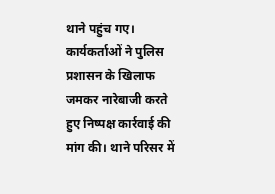थाने पहुंच गए। कार्यकर्ताओं ने पुलिस प्रशासन के खिलाफ जमकर नारेबाजी करते हुए निष्पक्ष कार्रवाई की मांग की। थाने परिसर में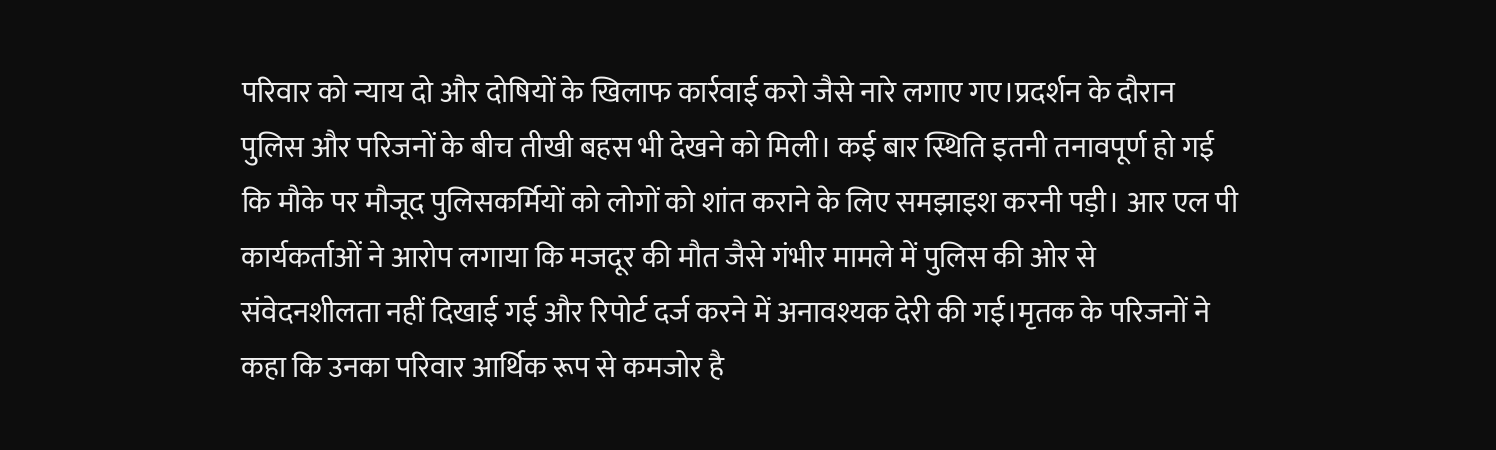परिवार को न्याय दो और दोषियों के खिलाफ कार्रवाई करो जैसे नारे लगाए गए।प्रदर्शन के दौरान पुलिस और परिजनों के बीच तीखी बहस भी देखने को मिली। कई बार स्थिति इतनी तनावपूर्ण हो गई कि मौके पर मौजूद पुलिसकर्मियों को लोगों को शांत कराने के लिए समझाइश करनी पड़ी। आर एल पी कार्यकर्ताओं ने आरोप लगाया कि मजदूर की मौत जैसे गंभीर मामले में पुलिस की ओर से संवेदनशीलता नहीं दिखाई गई और रिपोर्ट दर्ज करने में अनावश्यक देरी की गई।मृतक के परिजनों ने कहा कि उनका परिवार आर्थिक रूप से कमजोर है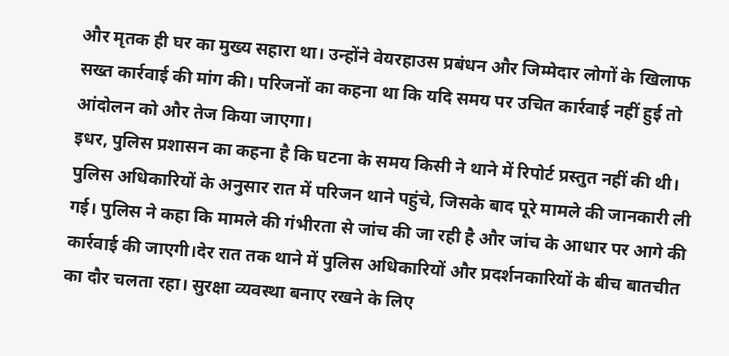और मृतक ही घर का मुख्य सहारा था। उन्होंने वेयरहाउस प्रबंधन और जिम्मेदार लोगों के खिलाफ सख्त कार्रवाई की मांग की। परिजनों का कहना था कि यदि समय पर उचित कार्रवाई नहीं हुई तो आंदोलन को और तेज किया जाएगा।
इधर, पुलिस प्रशासन का कहना है कि घटना के समय किसी ने थाने में रिपोर्ट प्रस्तुत नहीं की थी। पुलिस अधिकारियों के अनुसार रात में परिजन थाने पहुंचे, जिसके बाद पूरे मामले की जानकारी ली गई। पुलिस ने कहा कि मामले की गंभीरता से जांच की जा रही है और जांच के आधार पर आगे की कार्रवाई की जाएगी।देर रात तक थाने में पुलिस अधिकारियों और प्रदर्शनकारियों के बीच बातचीत का दौर चलता रहा। सुरक्षा व्यवस्था बनाए रखने के लिए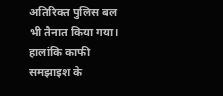अतिरिक्त पुलिस बल भी तैनात किया गया। हालांकि काफी समझाइश के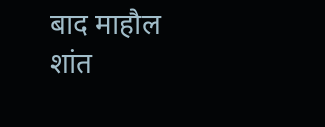बाद माहौल शांत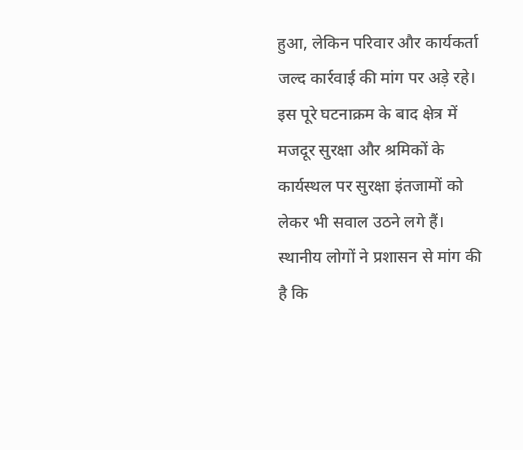हुआ, लेकिन परिवार और कार्यकर्ता जल्द कार्रवाई की मांग पर अड़े रहे।
इस पूरे घटनाक्रम के बाद क्षेत्र में मजदूर सुरक्षा और श्रमिकों के कार्यस्थल पर सुरक्षा इंतजामों को लेकर भी सवाल उठने लगे हैं। स्थानीय लोगों ने प्रशासन से मांग की है कि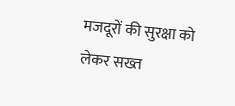मजदूरों की सुरक्षा को लेकर सख्त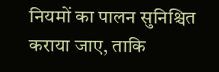नियमों का पालन सुनिश्चित कराया जाए, ताकि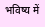भविष्य में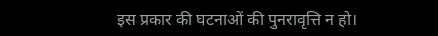इस प्रकार की घटनाओं की पुनरावृत्ति न हो।